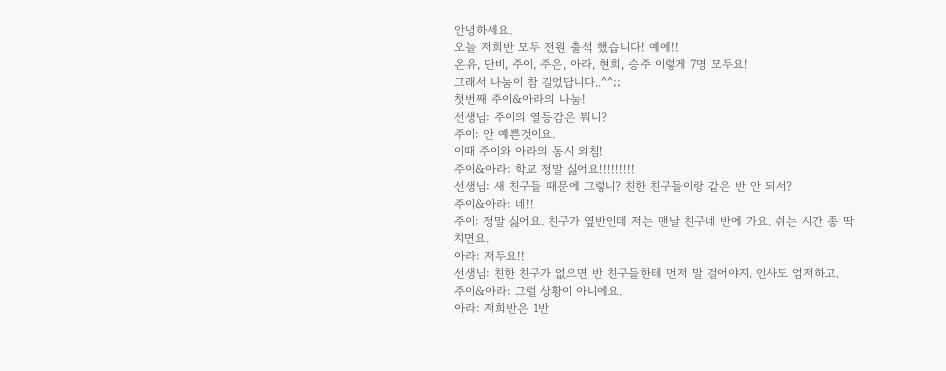안녕하세요.
오늘 저희반 모두 전원 출석 했습니다! 예에!!
온유, 단비, 주이, 주은, 아라, 현희, 승주 이렇게 7명 모두요!
그래서 나눔이 참 길었답니다..^^;;
첫번째 주이&아라의 나눔!
선생님: 주이의 열등감은 뭐니?
주이: 안 예쁜것이요.
이때 주이와 아라의 동시 외침!
주이&아라: 학교 정말 싫어요!!!!!!!!!
선생님: 새 친구들 때문에 그렇니? 친한 친구들이랑 같은 반 안 되서?
주이&아라: 네!!
주이: 정말 싫어요. 친구가 옆반인데 저는 맨날 친구네 반에 가요. 쉬는 시간 종 딱
치면요.
아라: 저두요!!
선생님: 친한 친구가 없으면 반 친구들한테 먼저 말 걸어야지. 인사도 엄저하고.
주이&아라: 그럴 상황이 아니에요.
아라: 저희반은 1반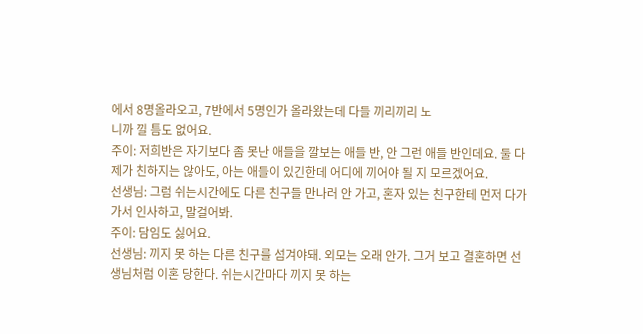에서 8명올라오고, 7반에서 5명인가 올라왔는데 다들 끼리끼리 노
니까 낄 틈도 없어요.
주이: 저희반은 자기보다 좀 못난 애들을 깔보는 애들 반, 안 그런 애들 반인데요. 둘 다
제가 친하지는 않아도, 아는 애들이 있긴한데 어디에 끼어야 될 지 모르겠어요.
선생님: 그럼 쉬는시간에도 다른 친구들 만나러 안 가고, 혼자 있는 친구한테 먼저 다가
가서 인사하고, 말걸어봐.
주이: 담임도 싫어요.
선생님: 끼지 못 하는 다른 친구를 섬겨야돼. 외모는 오래 안가. 그거 보고 결혼하면 선
생님처럼 이혼 당한다. 쉬는시간마다 끼지 못 하는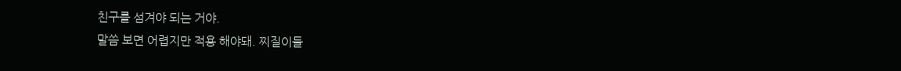친구를 섬겨야 되는 거야.
말씀 보면 어렵지만 적용 해야돼. 찌질이들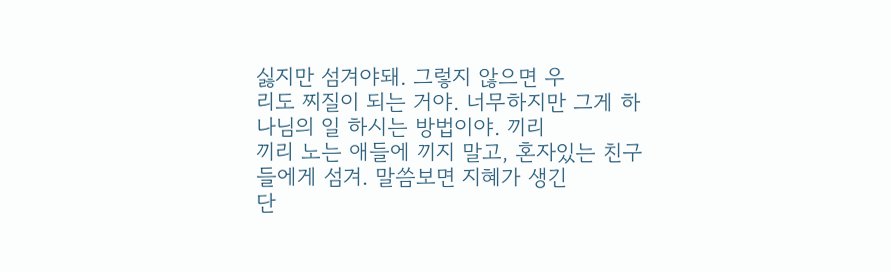싫지만 섬겨야돼. 그렇지 않으면 우
리도 찌질이 되는 거야. 너무하지만 그게 하나님의 일 하시는 방법이야. 끼리
끼리 노는 애들에 끼지 말고, 혼자있는 친구들에게 섬겨. 말씀보면 지혜가 생긴
단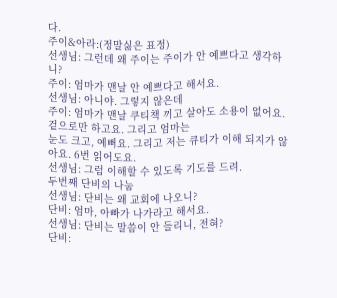다.
주이&아라:(정말싫은 표정)
선생님: 그런데 왜 주이는 주이가 안 예쁘다고 생각하니?
주이: 엄마가 맨날 안 예쁘다고 해서요.
선생님: 아니야. 그렇지 않은데
주이: 엄마가 맨날 쿠티책 끼고 살아도 소용이 없어요. 겉으로만 하고요. 그리고 엄마는
눈도 크고, 예뻐요. 그리고 저는 큐티가 이해 되지가 않아요. 6번 읽어도요.
선생님: 그럼 이해할 수 있도록 기도를 드려.
두번째 단비의 나눔
선생님: 단비는 왜 교회에 나오니?
단비: 엄마, 아빠가 나가라고 해서요.
선생님: 단비는 말씀이 안 들리니, 전혀?
단비: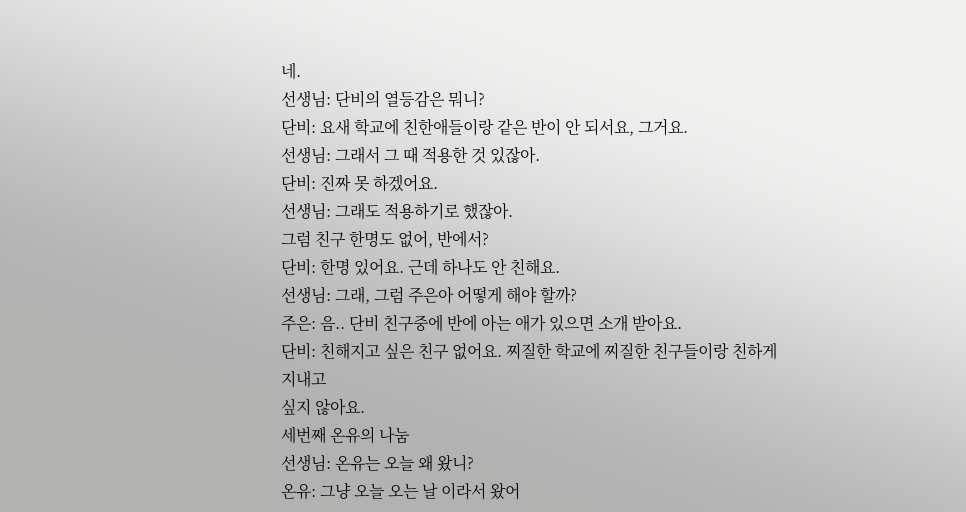네.
선생님: 단비의 열등감은 뭐니?
단비: 요새 학교에 친한애들이랑 같은 반이 안 되서요, 그거요.
선생님: 그래서 그 때 적용한 것 있잖아.
단비: 진짜 못 하겠어요.
선생님: 그래도 적용하기로 했잖아.
그럼 친구 한명도 없어, 반에서?
단비: 한명 있어요. 근데 하나도 안 친해요.
선생님: 그래, 그럼 주은아 어떻게 해야 할까?
주은: 음.. 단비 친구중에 반에 아는 애가 있으면 소개 받아요.
단비: 친해지고 싶은 친구 없어요. 찌질한 학교에 찌질한 친구들이랑 친하게 지내고
싶지 않아요.
세번째 온유의 나눔
선생님: 온유는 오늘 왜 왔니?
온유: 그냥 오늘 오는 날 이라서 왔어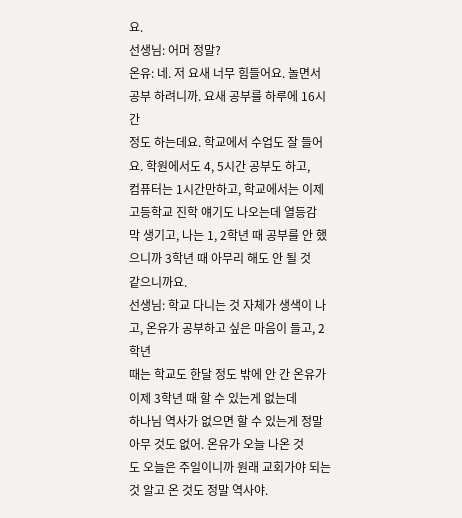요.
선생님: 어머 정말?
온유: 네. 저 요새 너무 힘들어요. 놀면서 공부 하려니까. 요새 공부를 하루에 16시간
정도 하는데요. 학교에서 수업도 잘 들어요. 학원에서도 4, 5시간 공부도 하고,
컴퓨터는 1시간만하고, 학교에서는 이제 고등학교 진학 얘기도 나오는데 열등감
막 생기고, 나는 1, 2학년 때 공부를 안 했으니까 3학년 때 아무리 해도 안 될 것
같으니까요.
선생님: 학교 다니는 것 자체가 생색이 나고, 온유가 공부하고 싶은 마음이 들고, 2학년
때는 학교도 한달 정도 밖에 안 간 온유가 이제 3학년 때 할 수 있는게 없는데
하나님 역사가 없으면 할 수 있는게 정말 아무 것도 없어. 온유가 오늘 나온 것
도 오늘은 주일이니까 원래 교회가야 되는 것 알고 온 것도 정말 역사야.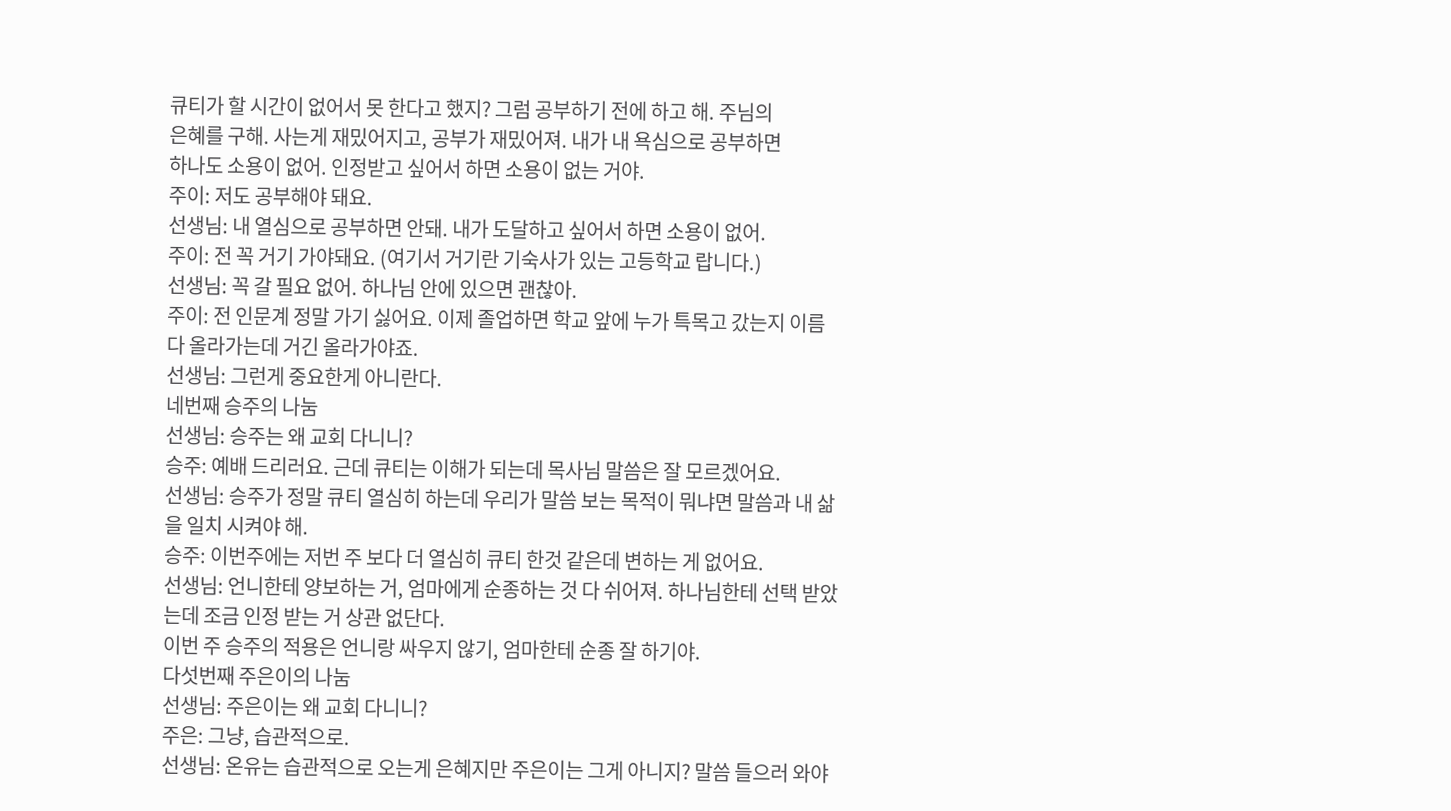큐티가 할 시간이 없어서 못 한다고 했지? 그럼 공부하기 전에 하고 해. 주님의
은혜를 구해. 사는게 재밌어지고, 공부가 재밌어져. 내가 내 욕심으로 공부하면
하나도 소용이 없어. 인정받고 싶어서 하면 소용이 없는 거야.
주이: 저도 공부해야 돼요.
선생님: 내 열심으로 공부하면 안돼. 내가 도달하고 싶어서 하면 소용이 없어.
주이: 전 꼭 거기 가야돼요. (여기서 거기란 기숙사가 있는 고등학교 랍니다.)
선생님: 꼭 갈 필요 없어. 하나님 안에 있으면 괜찮아.
주이: 전 인문계 정말 가기 싫어요. 이제 졸업하면 학교 앞에 누가 특목고 갔는지 이름
다 올라가는데 거긴 올라가야죠.
선생님: 그런게 중요한게 아니란다.
네번째 승주의 나눔
선생님: 승주는 왜 교회 다니니?
승주: 예배 드리러요. 근데 큐티는 이해가 되는데 목사님 말씀은 잘 모르겠어요.
선생님: 승주가 정말 큐티 열심히 하는데 우리가 말씀 보는 목적이 뭐냐면 말씀과 내 삶
을 일치 시켜야 해.
승주: 이번주에는 저번 주 보다 더 열심히 큐티 한것 같은데 변하는 게 없어요.
선생님: 언니한테 양보하는 거, 엄마에게 순종하는 것 다 쉬어져. 하나님한테 선택 받았
는데 조금 인정 받는 거 상관 없단다.
이번 주 승주의 적용은 언니랑 싸우지 않기, 엄마한테 순종 잘 하기야.
다섯번째 주은이의 나눔
선생님: 주은이는 왜 교회 다니니?
주은: 그냥, 습관적으로.
선생님: 온유는 습관적으로 오는게 은혜지만 주은이는 그게 아니지? 말씀 들으러 와야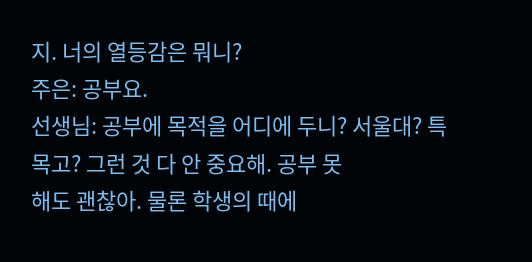지. 너의 열등감은 뭐니?
주은: 공부요.
선생님: 공부에 목적을 어디에 두니? 서울대? 특목고? 그런 것 다 안 중요해. 공부 못
해도 괜찮아. 물론 학생의 때에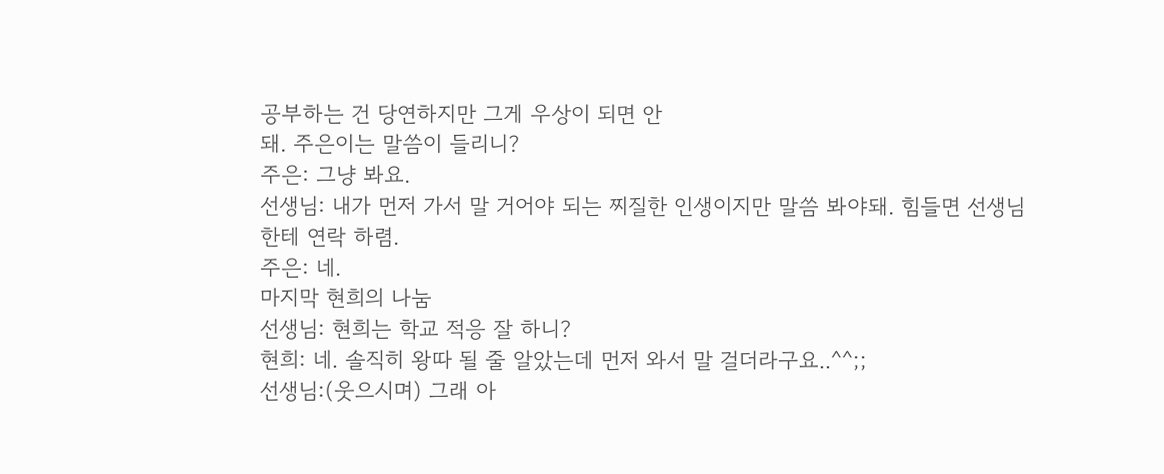공부하는 건 당연하지만 그게 우상이 되면 안
돼. 주은이는 말씀이 들리니?
주은: 그냥 봐요.
선생님: 내가 먼저 가서 말 거어야 되는 찌질한 인생이지만 말씀 봐야돼. 힘들면 선생님
한테 연락 하렴.
주은: 네.
마지막 현희의 나눔
선생님: 현희는 학교 적응 잘 하니?
현희: 네. 솔직히 왕따 될 줄 알았는데 먼저 와서 말 걸더라구요..^^;;
선생님:(웃으시며) 그래 아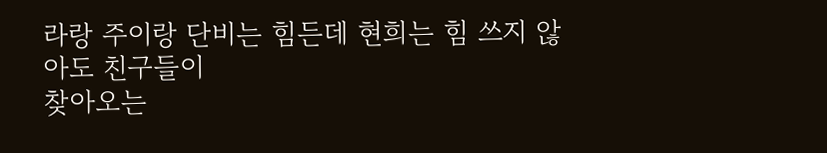라랑 주이랑 단비는 힘든데 현희는 힘 쓰지 않아도 친구들이
찾아오는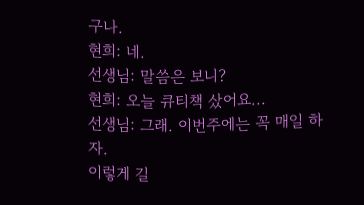구나.
현희: 네.
선생님: 말씀은 보니?
현희: 오늘 큐티책 샀어요...
선생님: 그래. 이번주에는 꼭 매일 하자.
이렇게 길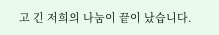고 긴 저희의 나눔이 끝이 났습니다.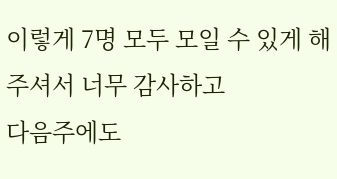이렇게 7명 모두 모일 수 있게 해 주셔서 너무 감사하고
다음주에도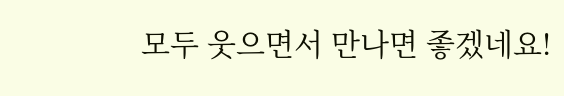모두 웃으면서 만나면 좋겠네요!